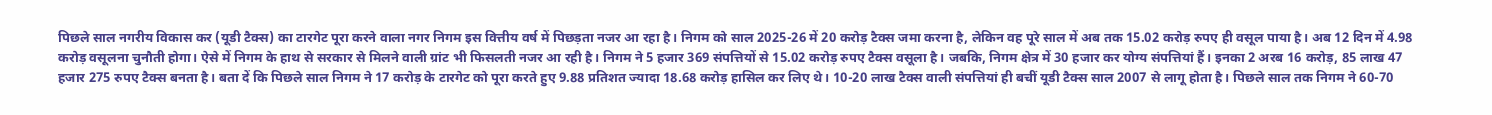पिछले साल नगरीय विकास कर (यूडी टैक्स) का टारगेट पूरा करने वाला नगर निगम इस वित्तीय वर्ष में पिछड़ता नजर आ रहा है। निगम को साल 2025-26 में 20 करोड़ टैक्स जमा करना है, लेकिन वह पूरे साल में अब तक 15.02 करोड़ रुपए ही वसूल पाया है। अब 12 दिन में 4.98 करोड़ वसूलना चुनौती होगा। ऐसे में निगम के हाथ से सरकार से मिलने वाली ग्रांट भी फिसलती नजर आ रही है। निगम ने 5 हजार 369 संपत्तियों से 15.02 करोड़ रुपए टैक्स वसूला है। जबकि, निगम क्षेत्र में 30 हजार कर योग्य संपत्तियां हैं। इनका 2 अरब 16 करोड़, 85 लाख 47 हजार 275 रुपए टैक्स बनता है। बता दें कि पिछले साल निगम ने 17 करोड़ के टारगेट को पूरा करते हुए 9.88 प्रतिशत ज्यादा 18.68 करोड़ हासिल कर लिए थे। 10-20 लाख टैक्स वाली संपत्तियां ही बचीं यूडी टैक्स साल 2007 से लागू होता है। पिछले साल तक निगम ने 60-70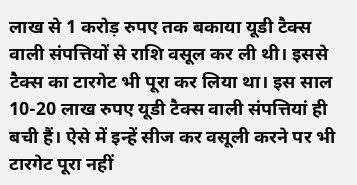लाख से 1 करोड़ रुपए तक बकाया यूडी टैक्स वाली संपत्तियों से राशि वसूल कर ली थी। इससे टैक्स का टारगेट भी पूरा कर लिया था। इस साल 10-20 लाख रुपए यूडी टैक्स वाली संपत्तियां ही बची हैं। ऐसे में इन्हें सीज कर वसूली करने पर भी टारगेट पूरा नहीं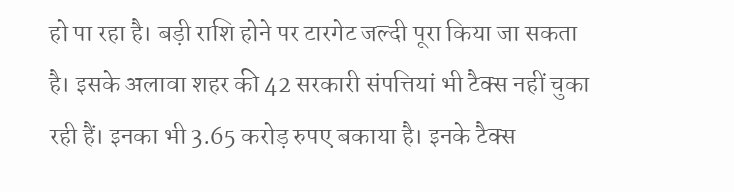हो पा रहा है। बड़ी राशि होने पर टारगेट जल्दी पूरा किया जा सकता है। इसके अलावा शहर की 42 सरकारी संपत्तियां भी टैक्स नहीं चुका रही हैं। इनका भी 3.65 करोड़ रुपए बकाया है। इनके टैक्स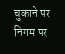चुकाने पर निगम पर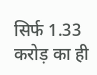सिर्फ 1.33 करोड़ का ही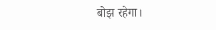बोझ रहेगा।